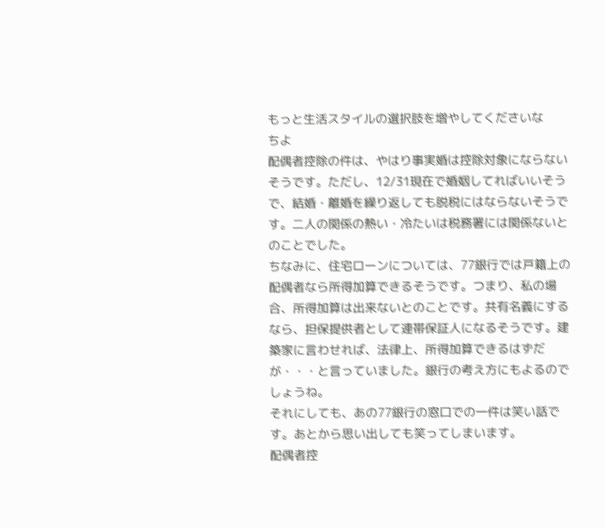もっと生活スタイルの選択肢を増やしてくださいな
ちよ
配偶者控除の件は、やはり事実婚は控除対象にならないそうです。ただし、12/31現在で婚姻してればいいそうで、結婚・離婚を繰り返しても脱税にはならないそうです。二人の関係の熱い・冷たいは税務署には関係ないとのことでした。
ちなみに、住宅ローンについては、77銀行では戸籍上の配偶者なら所得加算できるそうです。つまり、私の場合、所得加算は出来ないとのことです。共有名義にするなら、担保提供者として連帯保証人になるそうです。建築家に言わせれば、法律上、所得加算できるはずだが・・・と言っていました。銀行の考え方にもよるのでしょうね。
それにしても、あの77銀行の窓口での一件は笑い話です。あとから思い出しても笑ってしまいます。
配偶者控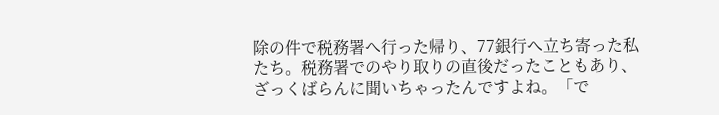除の件で税務署へ行った帰り、77銀行へ立ち寄った私たち。税務署でのやり取りの直後だったこともあり、ざっくばらんに聞いちゃったんですよね。「で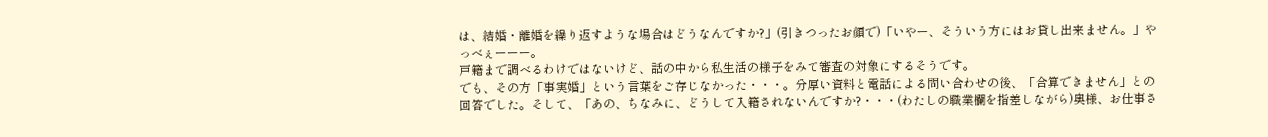は、結婚・離婚を繰り返すような場合はどうなんですか?」(引きつったお顔で)「いやー、そういう方にはお貸し出来ません。」やっべぇーーー。
戸籍まで調べるわけではないけど、話の中から私生活の様子をみて審査の対象にするそうです。
でも、その方「事実婚」という言葉をご存じなかった・・・。分厚い資料と電話による問い合わせの後、「合算できません」との回答でした。そして、「あの、ちなみに、どうして入籍されないんですか?・・・(わたしの職業欄を指差しながら)奥様、お仕事さ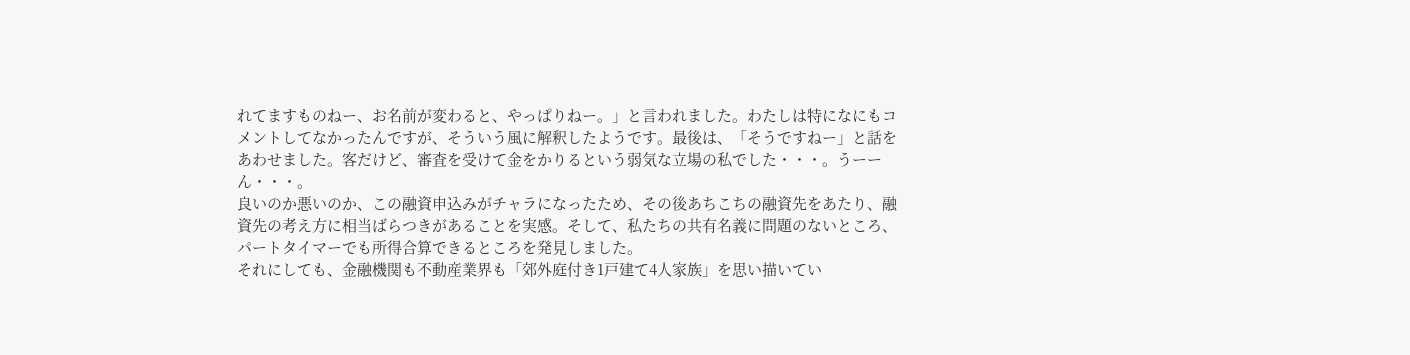れてますものねー、お名前が変わると、やっぱりねー。」と言われました。わたしは特になにもコメントしてなかったんですが、そういう風に解釈したようです。最後は、「そうですねー」と話をあわせました。客だけど、審査を受けて金をかりるという弱気な立場の私でした・・・。うーーん・・・。
良いのか悪いのか、この融資申込みがチャラになったため、その後あちこちの融資先をあたり、融資先の考え方に相当ばらつきがあることを実感。そして、私たちの共有名義に問題のないところ、パートタイマーでも所得合算できるところを発見しました。
それにしても、金融機関も不動産業界も「郊外庭付き1戸建て4人家族」を思い描いてい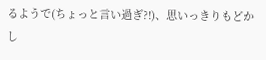るようで(ちょっと言い過ぎ?!)、思いっきりもどかし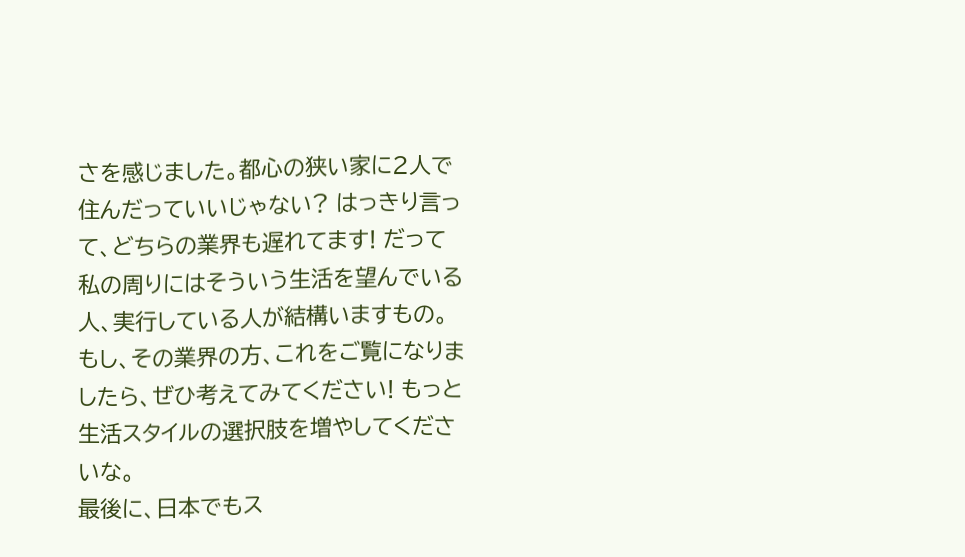さを感じました。都心の狭い家に2人で住んだっていいじゃない? はっきり言って、どちらの業界も遅れてます! だって私の周りにはそういう生活を望んでいる人、実行している人が結構いますもの。もし、その業界の方、これをご覧になりましたら、ぜひ考えてみてください! もっと生活スタイルの選択肢を増やしてくださいな。
最後に、日本でもス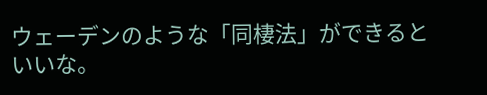ウェーデンのような「同棲法」ができるといいな。